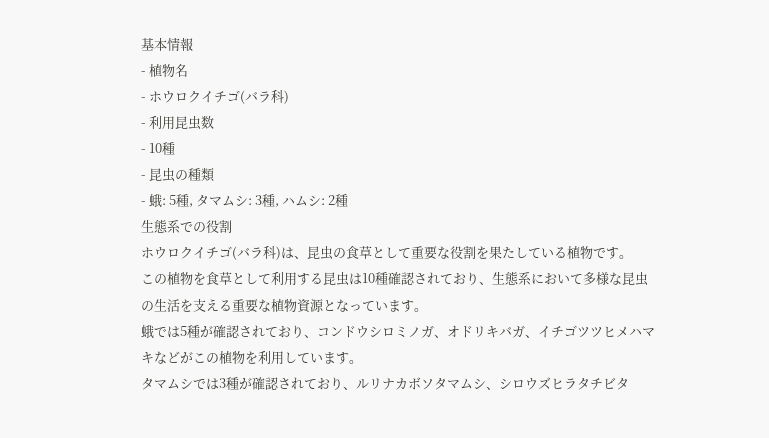基本情報
- 植物名
- ホウロクイチゴ(バラ科)
- 利用昆虫数
- 10種
- 昆虫の種類
- 蛾: 5種, タマムシ: 3種, ハムシ: 2種
生態系での役割
ホウロクイチゴ(バラ科)は、昆虫の食草として重要な役割を果たしている植物です。
この植物を食草として利用する昆虫は10種確認されており、生態系において多様な昆虫の生活を支える重要な植物資源となっています。
蛾では5種が確認されており、コンドウシロミノガ、オドリキバガ、イチゴツツヒメハマキなどがこの植物を利用しています。
タマムシでは3種が確認されており、ルリナカボソタマムシ、シロウズヒラタチビタ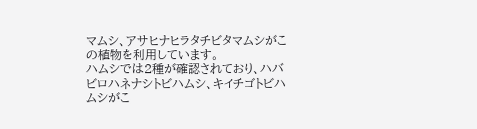マムシ、アサヒナヒラタチビタマムシがこの植物を利用しています。
ハムシでは2種が確認されており、ハバビロハネナシトビハムシ、キイチゴトビハムシがこ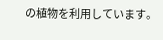の植物を利用しています。